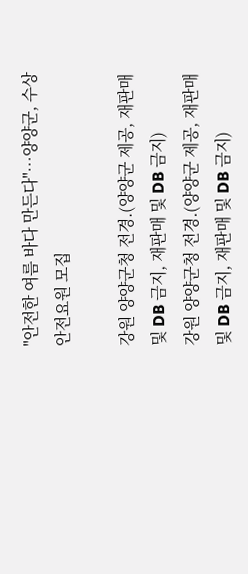"안전한 여름 바다 만든다"…양양군, 수상안전요원 모집

강원 양양군청 전경.(양양군 제공, 재판매 및 DB 금지, 재판매 및 DB 금지)
강원 양양군청 전경.(양양군 제공, 재판매 및 DB 금지, 재판매 및 DB 금지)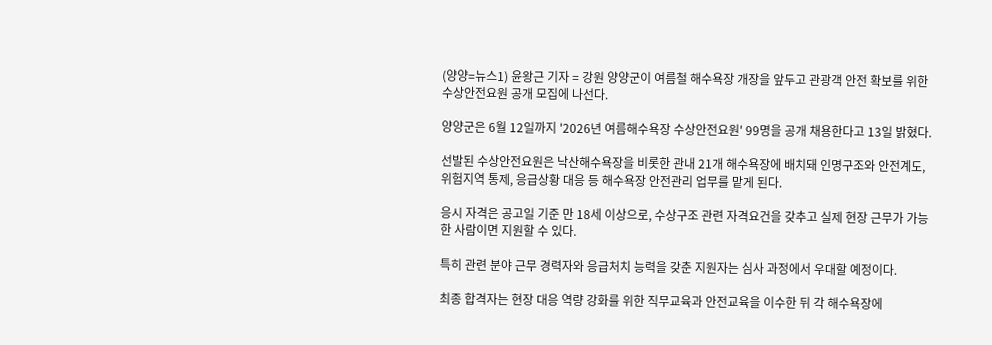(양양=뉴스1) 윤왕근 기자 = 강원 양양군이 여름철 해수욕장 개장을 앞두고 관광객 안전 확보를 위한 수상안전요원 공개 모집에 나선다.

양양군은 6월 12일까지 '2026년 여름해수욕장 수상안전요원' 99명을 공개 채용한다고 13일 밝혔다.

선발된 수상안전요원은 낙산해수욕장을 비롯한 관내 21개 해수욕장에 배치돼 인명구조와 안전계도, 위험지역 통제, 응급상황 대응 등 해수욕장 안전관리 업무를 맡게 된다.

응시 자격은 공고일 기준 만 18세 이상으로, 수상구조 관련 자격요건을 갖추고 실제 현장 근무가 가능한 사람이면 지원할 수 있다.

특히 관련 분야 근무 경력자와 응급처치 능력을 갖춘 지원자는 심사 과정에서 우대할 예정이다.

최종 합격자는 현장 대응 역량 강화를 위한 직무교육과 안전교육을 이수한 뒤 각 해수욕장에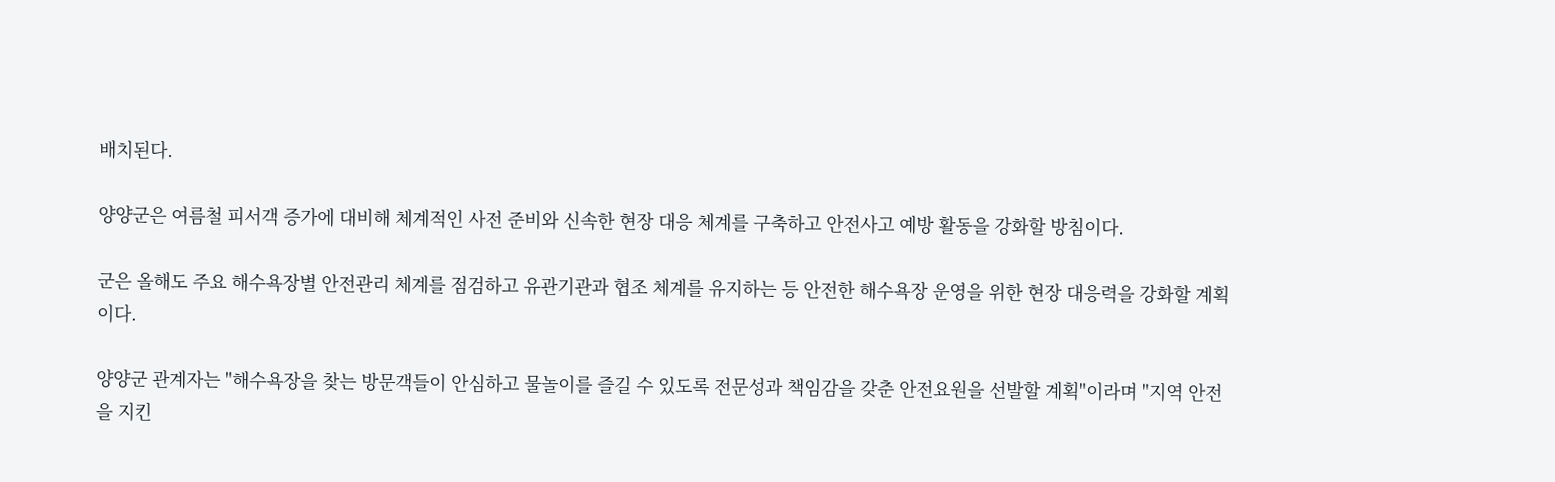배치된다.

양양군은 여름철 피서객 증가에 대비해 체계적인 사전 준비와 신속한 현장 대응 체계를 구축하고 안전사고 예방 활동을 강화할 방침이다.

군은 올해도 주요 해수욕장별 안전관리 체계를 점검하고 유관기관과 협조 체계를 유지하는 등 안전한 해수욕장 운영을 위한 현장 대응력을 강화할 계획이다.

양양군 관계자는 "해수욕장을 찾는 방문객들이 안심하고 물놀이를 즐길 수 있도록 전문성과 책임감을 갖춘 안전요원을 선발할 계획"이라며 "지역 안전을 지킨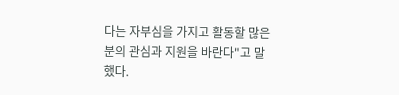다는 자부심을 가지고 활동할 많은 분의 관심과 지원을 바란다"고 말했다.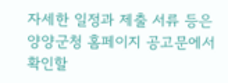자세한 일정과 제출 서류 등은 양양군청 홈페이지 공고문에서 확인할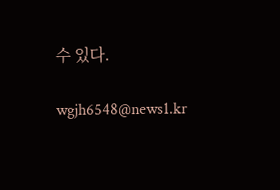수 있다.

wgjh6548@news1.kr